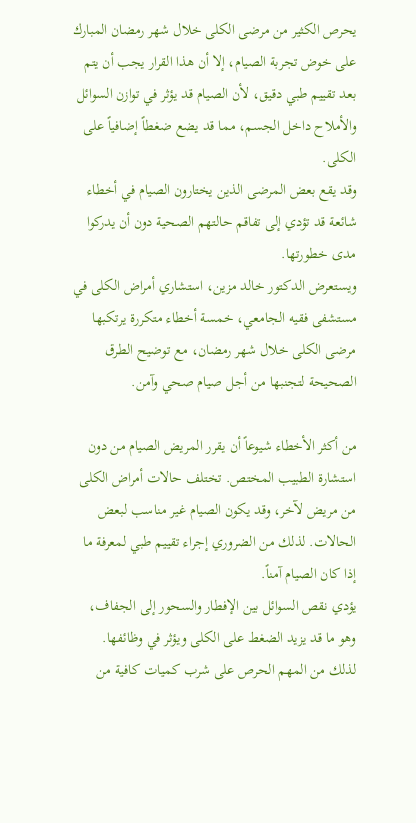يحرص الكثير من مرضى الكلى خلال شهر رمضان المبارك على خوض تجربة الصيام، إلا أن هذا القرار يجب أن يتم بعد تقييم طبي دقيق، لأن الصيام قد يؤثر في توازن السوائل والأملاح داخل الجسم، مما قد يضع ضغطاً إضافياً على الكلى.
وقد يقع بعض المرضى الذين يختارون الصيام في أخطاء شائعة قد تؤدي إلى تفاقم حالتهم الصحية دون أن يدركوا مدى خطورتها.
ويستعرض الدكتور خالد مزين، استشاري أمراض الكلى في مستشفى فقيه الجامعي، خمسة أخطاء متكررة يرتكبها مرضى الكلى خلال شهر رمضان، مع توضيح الطرق الصحيحة لتجنبها من أجل صيام صحي وآمن.

من أكثر الأخطاء شيوعاً أن يقرر المريض الصيام من دون استشارة الطبيب المختص. تختلف حالات أمراض الكلى من مريض لآخر، وقد يكون الصيام غير مناسب لبعض الحالات. لذلك من الضروري إجراء تقييم طبي لمعرفة ما إذا كان الصيام آمناً.
يؤدي نقص السوائل بين الإفطار والسحور إلى الجفاف، وهو ما قد يزيد الضغط على الكلى ويؤثر في وظائفها. لذلك من المهم الحرص على شرب كميات كافية من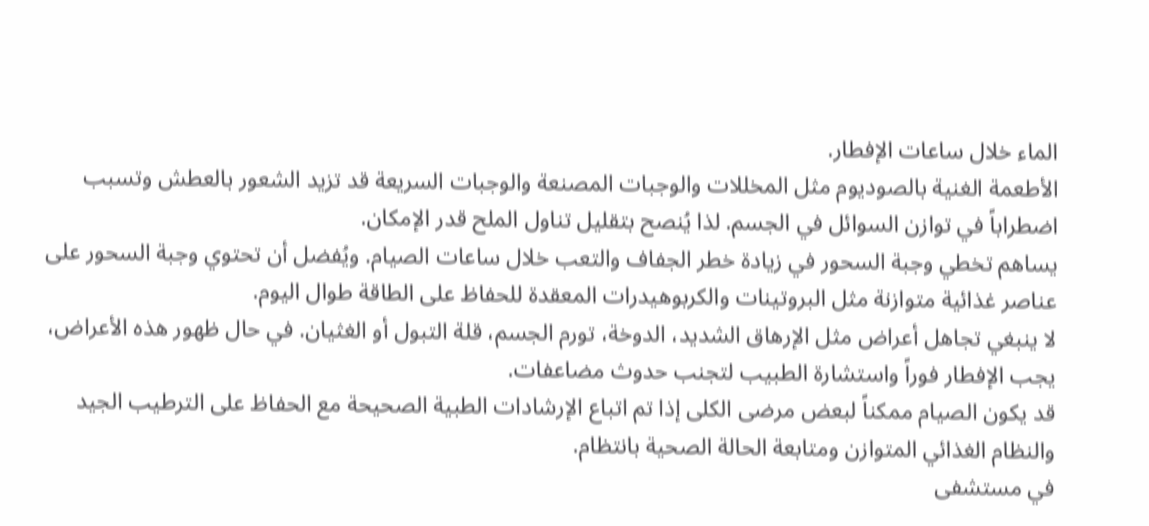الماء خلال ساعات الإفطار.
الأطعمة الغنية بالصوديوم مثل المخللات والوجبات المصنعة والوجبات السريعة قد تزيد الشعور بالعطش وتسبب اضطراباً في توازن السوائل في الجسم. لذا يُنصح بتقليل تناول الملح قدر الإمكان.
يساهم تخطي وجبة السحور في زيادة خطر الجفاف والتعب خلال ساعات الصيام. ويُفضل أن تحتوي وجبة السحور على عناصر غذائية متوازنة مثل البروتينات والكربوهيدرات المعقدة للحفاظ على الطاقة طوال اليوم.
لا ينبغي تجاهل أعراض مثل الإرهاق الشديد، الدوخة، تورم الجسم، قلة التبول أو الغثيان. في حال ظهور هذه الأعراض، يجب الإفطار فوراً واستشارة الطبيب لتجنب حدوث مضاعفات.
قد يكون الصيام ممكناً لبعض مرضى الكلى إذا تم اتباع الإرشادات الطبية الصحيحة مع الحفاظ على الترطيب الجيد والنظام الغذائي المتوازن ومتابعة الحالة الصحية بانتظام.
في مستشفى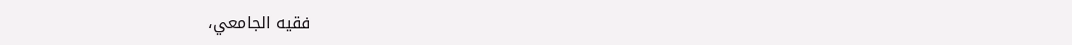فقيه الجامعي،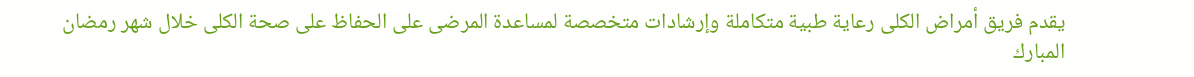يقدم فريق أمراض الكلى رعاية طبية متكاملة وإرشادات متخصصة لمساعدة المرضى على الحفاظ على صحة الكلى خلال شهر رمضان المبارك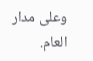وعلى مدار العام.